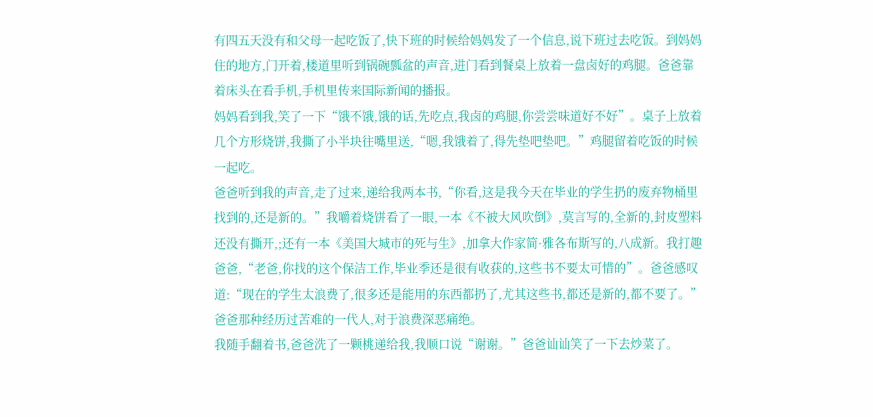有四五天没有和父母一起吃饭了,快下班的时候给妈妈发了一个信息,说下班过去吃饭。到妈妈住的地方,门开着,楼道里听到锅碗瓢盆的声音,进门看到餐桌上放着一盘卤好的鸡腿。爸爸靠着床头在看手机,手机里传来国际新闻的播报。
妈妈看到我,笑了一下“饿不饿,饿的话,先吃点,我卤的鸡腿,你尝尝味道好不好”。桌子上放着几个方形烧饼,我撕了小半块往嘴里送,“嗯,我饿着了,得先垫吧垫吧。”鸡腿留着吃饭的时候一起吃。
爸爸听到我的声音,走了过来,递给我两本书,“你看,这是我今天在毕业的学生扔的废弃物桶里找到的,还是新的。”我嚼着烧饼看了一眼,一本《不被大风吹倒》,莫言写的,全新的,封皮塑料还没有撕开,;还有一本《美国大城市的死与生》,加拿大作家简·雅各布斯写的,八成新。我打趣爸爸,“老爸,你找的这个保洁工作,毕业季还是很有收获的,这些书不要太可惜的”。爸爸感叹道:“现在的学生太浪费了,很多还是能用的东西都扔了,尤其这些书,都还是新的,都不要了。”爸爸那种经历过苦难的一代人,对于浪费深恶痛绝。
我随手翻着书,爸爸洗了一颗桃递给我,我顺口说“谢谢。”爸爸讪讪笑了一下去炒菜了。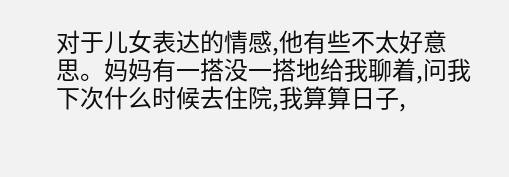对于儿女表达的情感,他有些不太好意思。妈妈有一搭没一搭地给我聊着,问我下次什么时候去住院,我算算日子,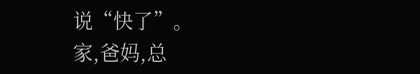说“快了”。
家,爸妈,总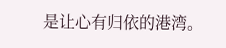是让心有归依的港湾。